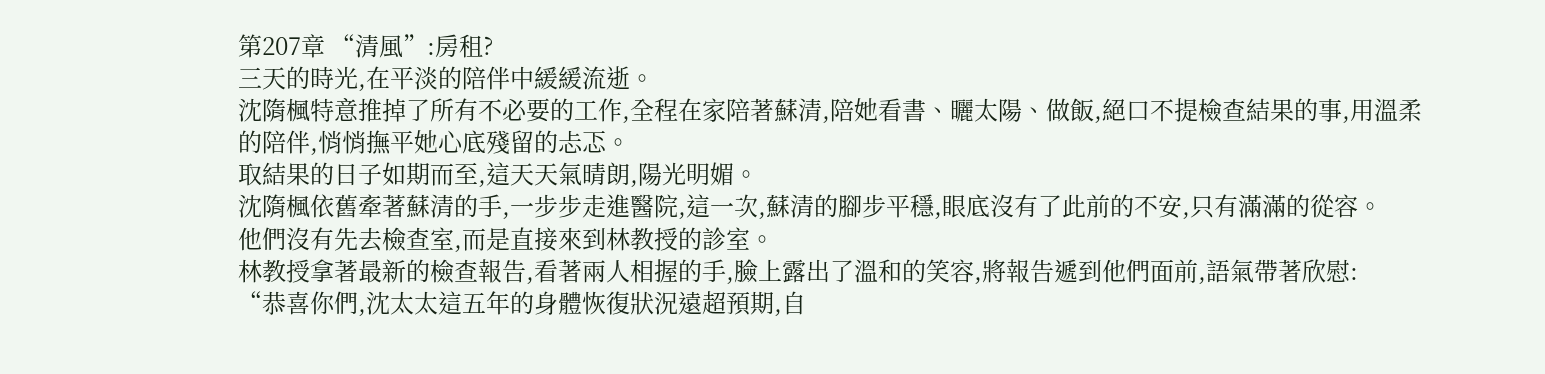第207章 “清風”:房租?
三天的時光,在平淡的陪伴中緩緩流逝。
沈隋楓特意推掉了所有不必要的工作,全程在家陪著蘇清,陪她看書、曬太陽、做飯,絕口不提檢查結果的事,用溫柔的陪伴,悄悄撫平她心底殘留的忐忑。
取結果的日子如期而至,這天天氣晴朗,陽光明媚。
沈隋楓依舊牽著蘇清的手,一步步走進醫院,這一次,蘇清的腳步平穩,眼底沒有了此前的不安,只有滿滿的從容。
他們沒有先去檢查室,而是直接來到林教授的診室。
林教授拿著最新的檢查報告,看著兩人相握的手,臉上露出了溫和的笑容,將報告遞到他們面前,語氣帶著欣慰:
“恭喜你們,沈太太這五年的身體恢復狀況遠超預期,自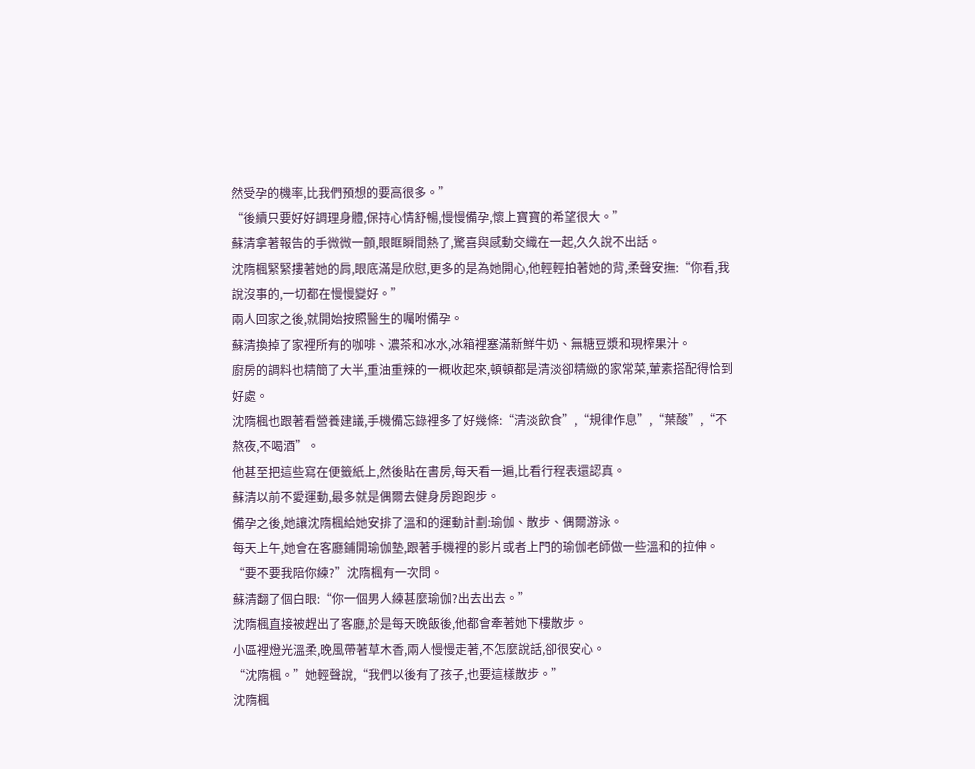然受孕的機率,比我們預想的要高很多。”
“後續只要好好調理身體,保持心情舒暢,慢慢備孕,懷上寶寶的希望很大。”
蘇清拿著報告的手微微一顫,眼眶瞬間熱了,驚喜與感動交織在一起,久久說不出話。
沈隋楓緊緊摟著她的肩,眼底滿是欣慰,更多的是為她開心,他輕輕拍著她的背,柔聲安撫:“你看,我說沒事的,一切都在慢慢變好。”
兩人回家之後,就開始按照醫生的囑咐備孕。
蘇清換掉了家裡所有的咖啡、濃茶和冰水,冰箱裡塞滿新鮮牛奶、無糖豆漿和現榨果汁。
廚房的調料也精簡了大半,重油重辣的一概收起來,頓頓都是清淡卻精緻的家常菜,葷素搭配得恰到好處。
沈隋楓也跟著看營養建議,手機備忘錄裡多了好幾條:“清淡飲食”,“規律作息”,“葉酸”,“不熬夜,不喝酒”。
他甚至把這些寫在便籤紙上,然後貼在書房,每天看一遍,比看行程表還認真。
蘇清以前不愛運動,最多就是偶爾去健身房跑跑步。
備孕之後,她讓沈隋楓給她安排了溫和的運動計劃:瑜伽、散步、偶爾游泳。
每天上午,她會在客廳鋪開瑜伽墊,跟著手機裡的影片或者上門的瑜伽老師做一些溫和的拉伸。
“要不要我陪你練?”沈隋楓有一次問。
蘇清翻了個白眼:“你一個男人練甚麼瑜伽?出去出去。”
沈隋楓直接被趕出了客廳,於是每天晚飯後,他都會牽著她下樓散步。
小區裡燈光溫柔,晚風帶著草木香,兩人慢慢走著,不怎麼說話,卻很安心。
“沈隋楓。”她輕聲說,“我們以後有了孩子,也要這樣散步。”
沈隋楓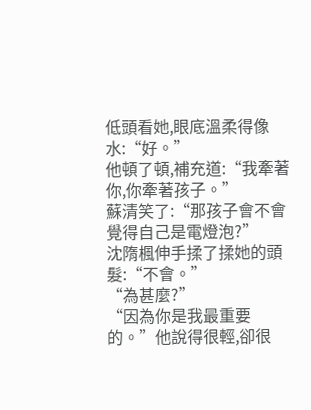低頭看她,眼底溫柔得像水:“好。”
他頓了頓,補充道:“我牽著你,你牽著孩子。”
蘇清笑了:“那孩子會不會覺得自己是電燈泡?”
沈隋楓伸手揉了揉她的頭髮:“不會。”
“為甚麼?”
“因為你是我最重要的。”他說得很輕,卻很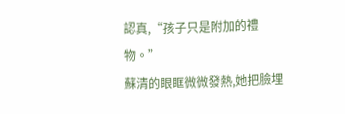認真,“孩子只是附加的禮物。”
蘇清的眼眶微微發熱,她把臉埋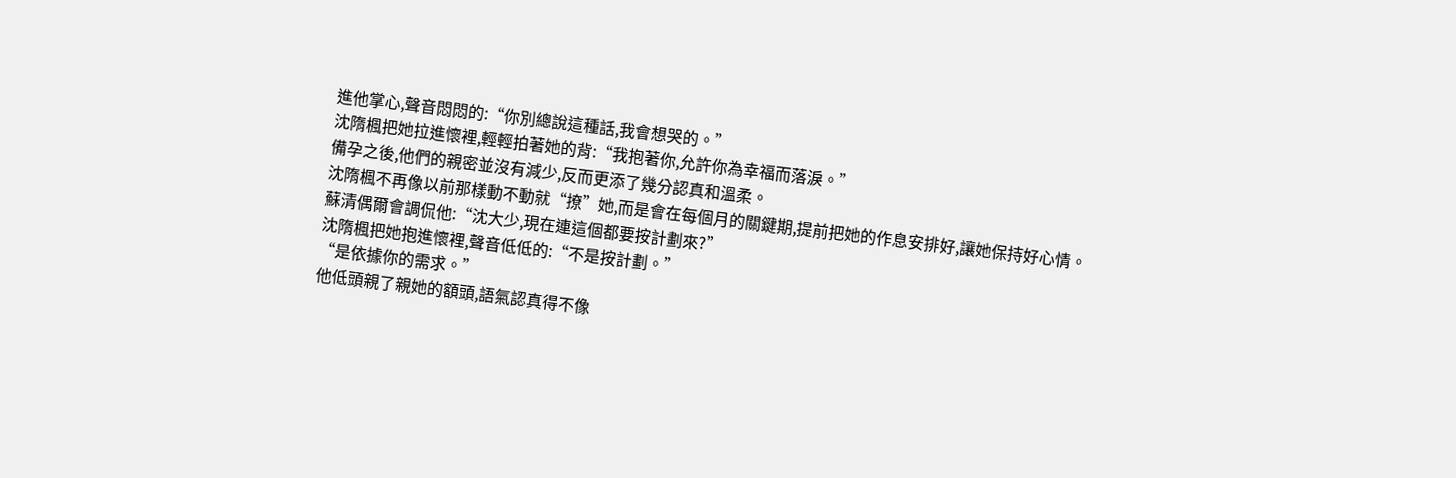進他掌心,聲音悶悶的:“你別總說這種話,我會想哭的。”
沈隋楓把她拉進懷裡,輕輕拍著她的背:“我抱著你,允許你為幸福而落淚。”
備孕之後,他們的親密並沒有減少,反而更添了幾分認真和溫柔。
沈隋楓不再像以前那樣動不動就“撩”她,而是會在每個月的關鍵期,提前把她的作息安排好,讓她保持好心情。
蘇清偶爾會調侃他:“沈大少,現在連這個都要按計劃來?”
沈隋楓把她抱進懷裡,聲音低低的:“不是按計劃。”
“是依據你的需求。”
他低頭親了親她的額頭,語氣認真得不像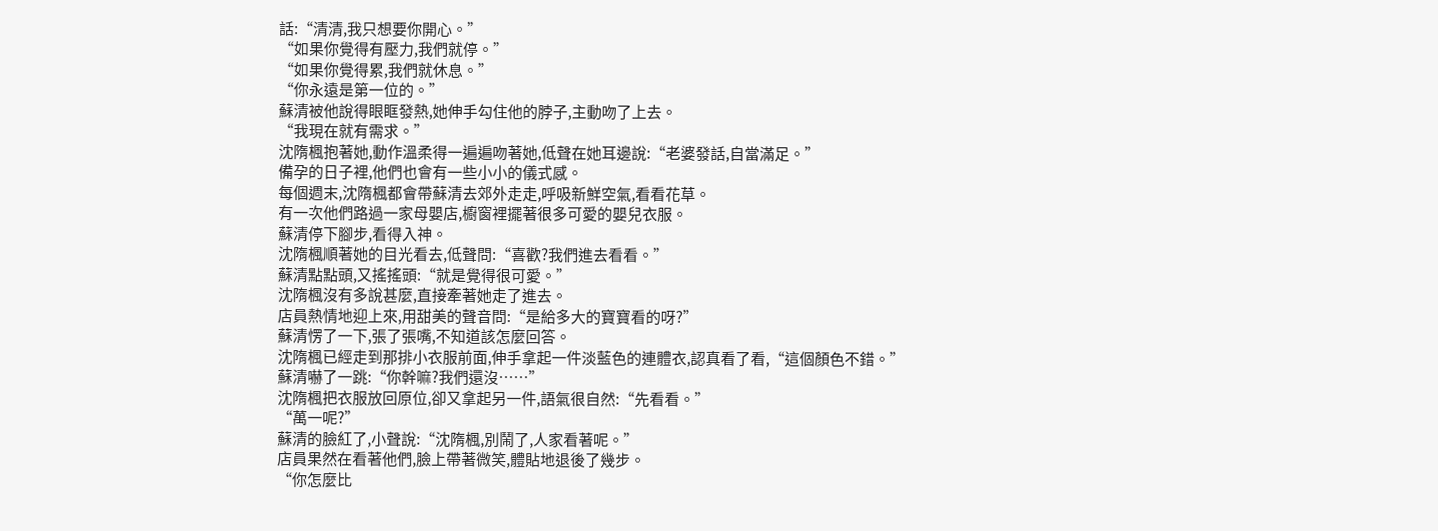話:“清清,我只想要你開心。”
“如果你覺得有壓力,我們就停。”
“如果你覺得累,我們就休息。”
“你永遠是第一位的。”
蘇清被他說得眼眶發熱,她伸手勾住他的脖子,主動吻了上去。
“我現在就有需求。”
沈隋楓抱著她,動作溫柔得一遍遍吻著她,低聲在她耳邊說:“老婆發話,自當滿足。”
備孕的日子裡,他們也會有一些小小的儀式感。
每個週末,沈隋楓都會帶蘇清去郊外走走,呼吸新鮮空氣,看看花草。
有一次他們路過一家母嬰店,櫥窗裡擺著很多可愛的嬰兒衣服。
蘇清停下腳步,看得入神。
沈隋楓順著她的目光看去,低聲問:“喜歡?我們進去看看。”
蘇清點點頭,又搖搖頭:“就是覺得很可愛。”
沈隋楓沒有多說甚麼,直接牽著她走了進去。
店員熱情地迎上來,用甜美的聲音問:“是給多大的寶寶看的呀?”
蘇清愣了一下,張了張嘴,不知道該怎麼回答。
沈隋楓已經走到那排小衣服前面,伸手拿起一件淡藍色的連體衣,認真看了看,“這個顏色不錯。”
蘇清嚇了一跳:“你幹嘛?我們還沒……”
沈隋楓把衣服放回原位,卻又拿起另一件,語氣很自然:“先看看。”
“萬一呢?”
蘇清的臉紅了,小聲說:“沈隋楓,別鬧了,人家看著呢。”
店員果然在看著他們,臉上帶著微笑,體貼地退後了幾步。
“你怎麼比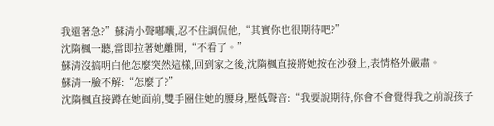我還著急?”蘇清小聲嘟囔,忍不住調侃他,“其實你也很期待吧?”
沈隋楓一聽,當即拉著她離開,“不看了。”
蘇清沒搞明白他怎麼突然這樣,回到家之後,沈隋楓直接將她按在沙發上,表情格外嚴肅。
蘇清一臉不解:“怎麼了?”
沈隋楓直接蹲在她面前,雙手圈住她的腰身,壓低聲音:“我要說期待,你會不會覺得我之前說孩子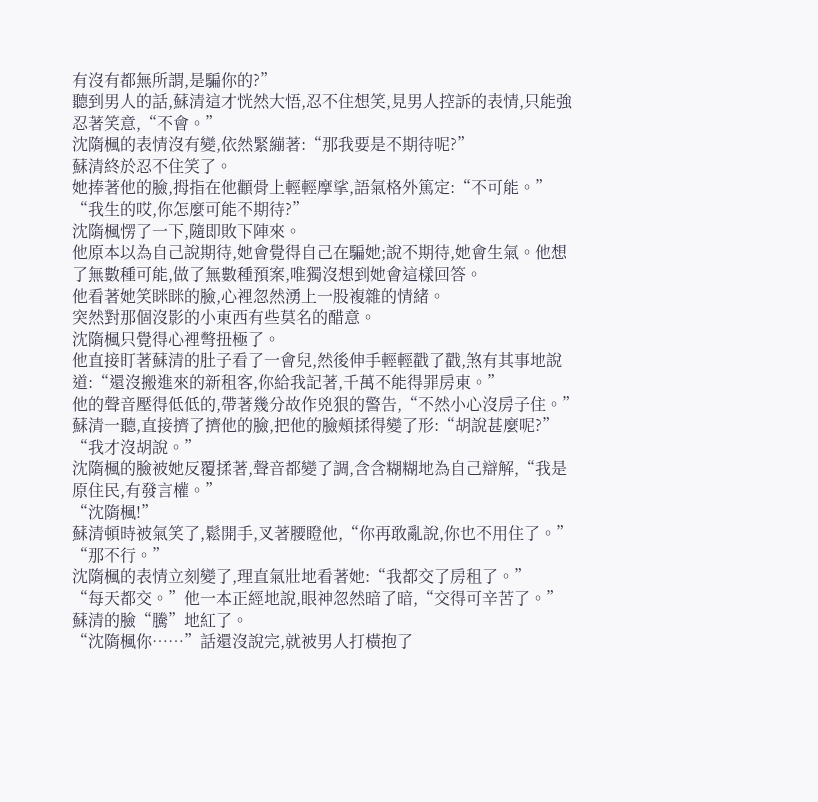有沒有都無所謂,是騙你的?”
聽到男人的話,蘇清這才恍然大悟,忍不住想笑,見男人控訴的表情,只能強忍著笑意,“不會。”
沈隋楓的表情沒有變,依然緊繃著:“那我要是不期待呢?”
蘇清終於忍不住笑了。
她捧著他的臉,拇指在他顴骨上輕輕摩挲,語氣格外篤定:“不可能。”
“我生的哎,你怎麼可能不期待?”
沈隋楓愣了一下,隨即敗下陣來。
他原本以為自己說期待,她會覺得自己在騙她;說不期待,她會生氣。他想了無數種可能,做了無數種預案,唯獨沒想到她會這樣回答。
他看著她笑眯眯的臉,心裡忽然湧上一股複雜的情緒。
突然對那個沒影的小東西有些莫名的醋意。
沈隋楓只覺得心裡彆扭極了。
他直接盯著蘇清的肚子看了一會兒,然後伸手輕輕戳了戳,煞有其事地說道:“還沒搬進來的新租客,你給我記著,千萬不能得罪房東。”
他的聲音壓得低低的,帶著幾分故作兇狠的警告,“不然小心沒房子住。”
蘇清一聽,直接擠了擠他的臉,把他的臉頰揉得變了形:“胡說甚麼呢?”
“我才沒胡說。”
沈隋楓的臉被她反覆揉著,聲音都變了調,含含糊糊地為自己辯解,“我是原住民,有發言權。”
“沈隋楓!”
蘇清頓時被氣笑了,鬆開手,叉著腰瞪他,“你再敢亂說,你也不用住了。”
“那不行。”
沈隋楓的表情立刻變了,理直氣壯地看著她:“我都交了房租了。”
“每天都交。”他一本正經地說,眼神忽然暗了暗,“交得可辛苦了。”
蘇清的臉“騰”地紅了。
“沈隋楓你……”話還沒說完,就被男人打橫抱了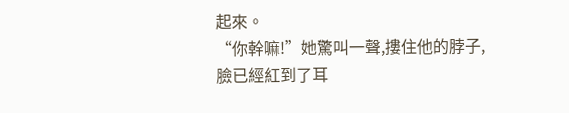起來。
“你幹嘛!”她驚叫一聲,摟住他的脖子,臉已經紅到了耳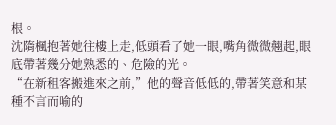根。
沈隋楓抱著她往樓上走,低頭看了她一眼,嘴角微微翹起,眼底帶著幾分她熟悉的、危險的光。
“在新租客搬進來之前,”他的聲音低低的,帶著笑意和某種不言而喻的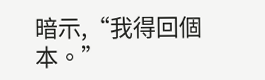暗示,“我得回個本。”